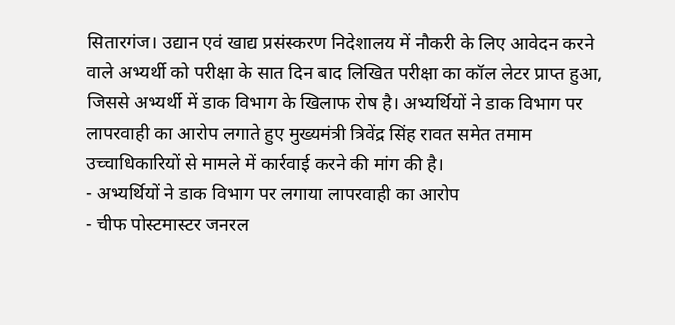सितारगंज। उद्यान एवं खाद्य प्रसंस्करण निदेशालय में नौकरी के लिए आवेदन करने वाले अभ्यर्थी को परीक्षा के सात दिन बाद लिखित परीक्षा का कॉल लेटर प्राप्त हुआ, जिससे अभ्यर्थी में डाक विभाग के खिलाफ रोष है। अभ्यर्थियों ने डाक विभाग पर लापरवाही का आरोप लगाते हुए मुख्यमंत्री त्रिवेंद्र सिंह रावत समेत तमाम उच्चाधिकारियों से मामले में कार्रवाई करने की मांग की है।
- अभ्यर्थियों ने डाक विभाग पर लगाया लापरवाही का आरोप
- चीफ पोस्टमास्टर जनरल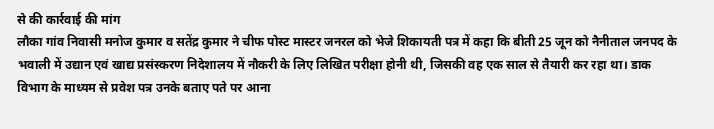से की कार्रवाई की मांग
लौका गांव निवासी मनोज कुमार व सतेंद्र कुमार ने चीफ पोस्ट मास्टर जनरल को भेजे शिकायती पत्र में कहा कि बीती 25 जून को नैनीताल जनपद के भवाली में उद्यान एवं खाद्य प्रसंस्करण निदेशालय में नौकरी के लिए लिखित परीक्षा होनी थी, जिसकी वह एक साल से तैयारी कर रहा था। डाक विभाग के माध्यम से प्रवेश पत्र उनके बताए पते पर आना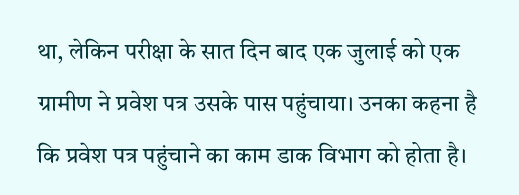था, लेकिन परीक्षा के सात दिन बाद एक जुलाई को एक ग्रामीण ने प्रवेश पत्र उसके पास पहुंचाया। उनका कहना है कि प्रवेश पत्र पहुंचाने का काम डाक विभाग को होता है।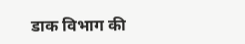डाक विभाग की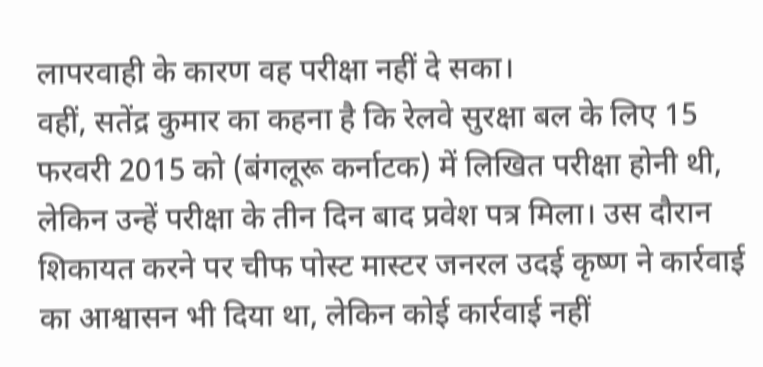लापरवाही के कारण वह परीक्षा नहीं दे सका।
वहीं, सतेंद्र कुमार का कहना है कि रेलवे सुरक्षा बल के लिए 15 फरवरी 2015 को (बंगलूरू कर्नाटक) में लिखित परीक्षा होनी थी, लेकिन उन्हें परीक्षा के तीन दिन बाद प्रवेश पत्र मिला। उस दौरान शिकायत करने पर चीफ पोस्ट मास्टर जनरल उदई कृष्ण ने कार्रवाई का आश्वासन भी दिया था, लेकिन कोई कार्रवाई नहीं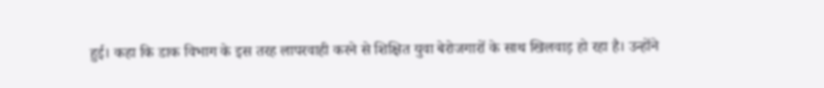हुई। कहा कि डाक विभाग के इस तरह लापरवाही करने से शिक्षित युवा बेरोजगारों के साथ खिलवाड़ हो रहा है। उन्होंने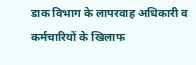डाक विभाग के लापरवाह अधिकारी व कर्मचारियों के खिलाफ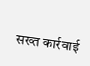सख्त कार्रवाई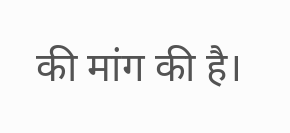की मांग की है।